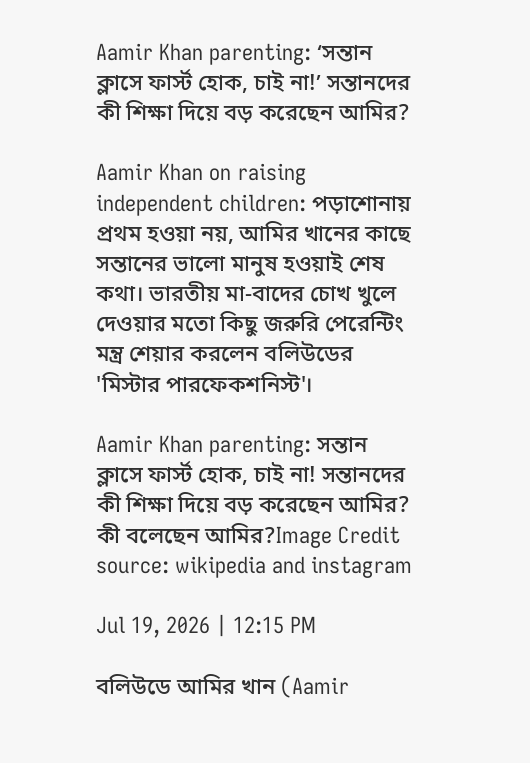Aamir Khan parenting: ‘সন্তান ক্লাসে ফার্স্ট হোক, চাই না!’ সন্তানদের কী শিক্ষা দিয়ে বড় করেছেন আমির?

Aamir Khan on raising independent children: পড়াশোনায় প্রথম হওয়া নয়, আমির খানের কাছে সন্তানের ভালো মানুষ হওয়াই শেষ কথা। ভারতীয় মা-বাদের চোখ খুলে দেওয়ার মতো কিছু জরুরি পেরেন্টিং মন্ত্র শেয়ার করলেন বলিউডের 'মিস্টার পারফেকশনিস্ট'।

Aamir Khan parenting: সন্তান ক্লাসে ফার্স্ট হোক, চাই না! সন্তানদের কী শিক্ষা দিয়ে বড় করেছেন আমির?
কী বলেছেন আমির?Image Credit source: wikipedia and instagram

Jul 19, 2026 | 12:15 PM

বলিউডে আমির খান (Aamir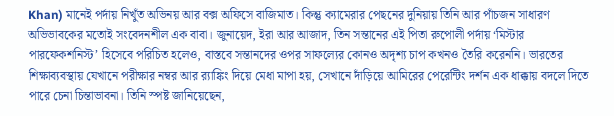Khan) মানেই পর্দায় নিখুঁত অভিনয় আর বক্স অফিসে বাজিমাত। কিন্তু ক্যামেরার পেছনের দুনিয়ায় তিনি আর পাঁচজন সাধারণ অভিভাবকের মতোই সংবেদনশীল এক বাবা। জুনায়েদ, ইরা আর আজাদ, তিন সন্তানের এই পিতা রুপোলী পর্দায় ‘মিস্টার পারফেকশনিস্ট’ হিসেবে পরিচিত হলেও, বাস্তবে সন্তানদের ওপর সাফল্যের কোনও অদৃশ্য চাপ কখনও তৈরি করেননি। ভারতের শিক্ষাব্যবস্থায় যেখানে পরীক্ষার নম্বর আর র‍্যাঙ্কিং দিয়ে মেধা মাপা হয়, সেখানে দাঁড়িয়ে আমিরের পেরেন্টিং দর্শন এক ধাক্কায় বদলে দিতে পারে চেনা চিন্তাভাবনা। তিনি স্পষ্ট জানিয়েছেন,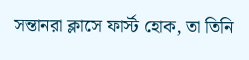সন্তানরা ক্লাসে ফার্স্ট হোক, তা তিনি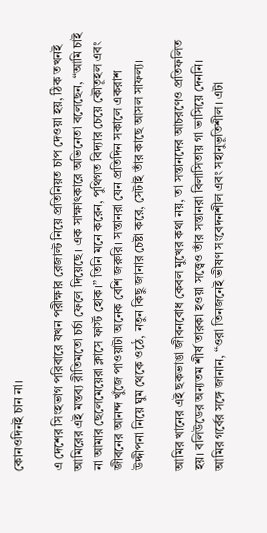কোনওদিনই চান না।

এ দেশের সিংহভাগ পরিবারে যখন পরীক্ষার রেজাল্ট নিয়ে প্রতিনিয়ত চাপ দেওয়া হয়, ঠিক তখনই আমিরের এই মন্তব্য রীতিমতো চর্চা ফেলে দিয়েছে। এক সাক্ষাৎকারে অভিনেতা বলেছেন, “আমি চাই না আমার ছেলেমেয়েরা ক্লাসে ফার্স্ট হোক।” তিনি মনে করেন, পুথিগত বিদ্যার চেয়ে কৌতূহল এবং জীবনের আনন্দ খুঁজে পাওয়াটা অনেক বেশি জরুরি। সন্তানরা যেন প্রতিদিন সকালে একরাশ উদ্দীপনা নিয়ে ঘুম থেকে ওঠে, নতুন কিছু জানার চেষ্টা করে, সেটাই তাঁর কাছে আসল সাফল্য।

আমির খানের এই ছকভাঙা জীবনবোধ কেবল মুখের কথা নয়, তা সন্তানদের আচরণেও প্রতিফলিত হয়। বলিউডের অন্যতম শীর্ষ তারকা হওয়া সত্ত্বেও তাঁর সন্তানরা বিলাসিতায় গা ভাসিয়ে দেননি। আমির গর্বের সঙ্গে জানান, “ওরা তিনজনেই ভীষণ সংবেদনশীল এবং সহানুভূতিশীল। এটা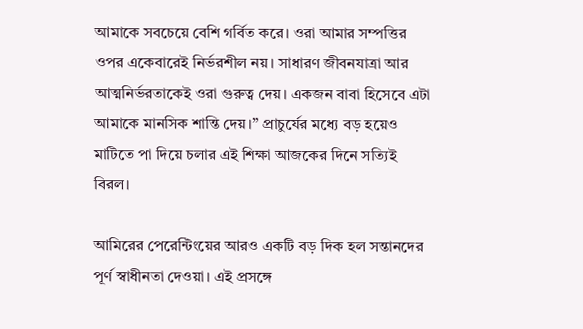আমাকে সবচেয়ে বেশি গর্বিত করে। ওরা আমার সম্পত্তির ওপর একেবারেই নির্ভরশীল নয়। সাধারণ জীবনযাত্রা আর আত্মনির্ভরতাকেই ওরা গুরুত্ব দেয়। একজন বাবা হিসেবে এটা আমাকে মানসিক শান্তি দেয়।” প্রাচুর্যের মধ্যে বড় হয়েও মাটিতে পা দিয়ে চলার এই শিক্ষা আজকের দিনে সত্যিই বিরল।

আমিরের পেরেন্টিংয়ের আরও একটি বড় দিক হল সন্তানদের পূর্ণ স্বাধীনতা দেওয়া। এই প্রসঙ্গে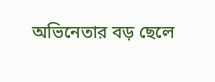অভিনেতার বড় ছেলে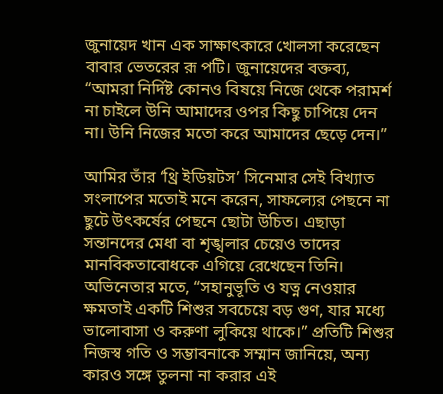জুনায়েদ খান এক সাক্ষাৎকারে খোলসা করেছেন বাবার ভেতরের রূ পটি। জুনায়েদের বক্তব্য, “আমরা নির্দিষ্ট কোনও বিষয়ে নিজে থেকে পরামর্শ না চাইলে উনি আমাদের ওপর কিছু চাপিয়ে দেন না। উনি নিজের মতো করে আমাদের ছেড়ে দেন।”

আমির তাঁর ‘থ্রি ইডিয়টস’ সিনেমার সেই বিখ্যাত সংলাপের মতোই মনে করেন, সাফল্যের পেছনে না ছুটে উৎকর্ষের পেছনে ছোটা উচিত। এছাড়া সন্তানদের মেধা বা শৃঙ্খলার চেয়েও তাদের মানবিকতাবোধকে এগিয়ে রেখেছেন তিনি। অভিনেতার মতে, “সহানুভূতি ও যত্ন নেওয়ার ক্ষমতাই একটি শিশুর সবচেয়ে বড় গুণ, যার মধ্যে ভালোবাসা ও করুণা লুকিয়ে থাকে।” প্রতিটি শিশুর নিজস্ব গতি ও সম্ভাবনাকে সম্মান জানিয়ে, অন্য কারও সঙ্গে তুলনা না করার এই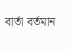বার্তা বর্তমান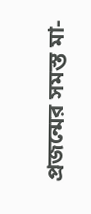প্রজন্মের সমস্ত মা-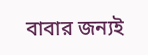বাবার জন্যই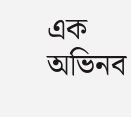এক অভিনব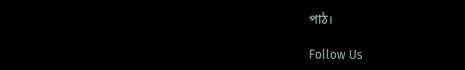পাঠ।

Follow Us